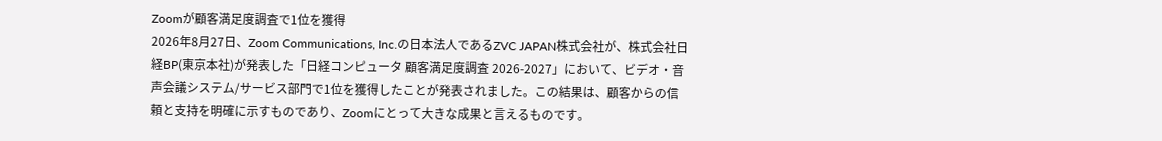Zoomが顧客満足度調査で1位を獲得
2026年8月27日、Zoom Communications, Inc.の日本法人であるZVC JAPAN株式会社が、株式会社日経BP(東京本社)が発表した「日経コンピュータ 顧客満足度調査 2026-2027」において、ビデオ・音声会議システム/サービス部門で1位を獲得したことが発表されました。この結果は、顧客からの信頼と支持を明確に示すものであり、Zoomにとって大きな成果と言えるものです。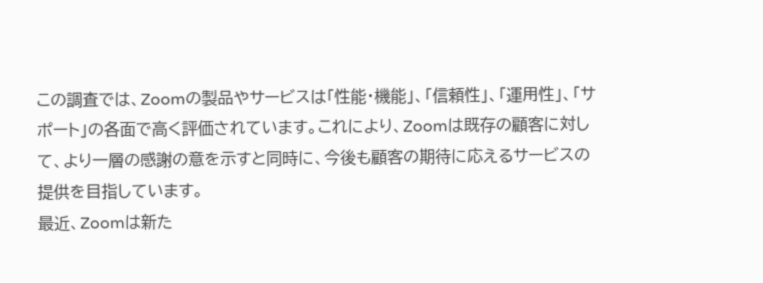この調査では、Zoomの製品やサービスは「性能・機能」、「信頼性」、「運用性」、「サポート」の各面で高く評価されています。これにより、Zoomは既存の顧客に対して、より一層の感謝の意を示すと同時に、今後も顧客の期待に応えるサービスの提供を目指しています。
最近、Zoomは新た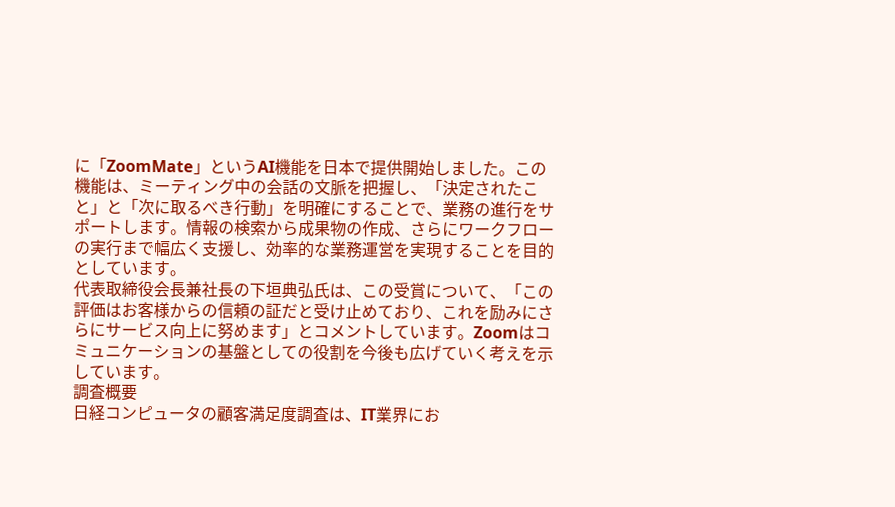に「ZoomMate」というAI機能を日本で提供開始しました。この機能は、ミーティング中の会話の文脈を把握し、「決定されたこと」と「次に取るべき行動」を明確にすることで、業務の進行をサポートします。情報の検索から成果物の作成、さらにワークフローの実行まで幅広く支援し、効率的な業務運営を実現することを目的としています。
代表取締役会長兼社長の下垣典弘氏は、この受賞について、「この評価はお客様からの信頼の証だと受け止めており、これを励みにさらにサービス向上に努めます」とコメントしています。Zoomはコミュニケーションの基盤としての役割を今後も広げていく考えを示しています。
調査概要
日経コンピュータの顧客満足度調査は、IT業界にお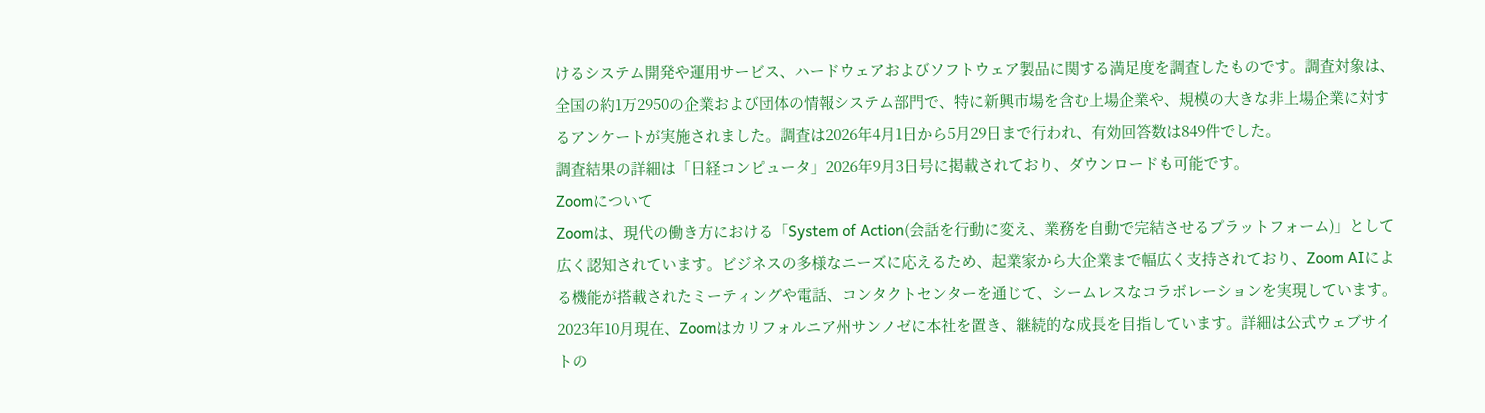けるシステム開発や運用サービス、ハードウェアおよびソフトウェア製品に関する満足度を調査したものです。調査対象は、全国の約1万2950の企業および団体の情報システム部門で、特に新興市場を含む上場企業や、規模の大きな非上場企業に対するアンケートが実施されました。調査は2026年4月1日から5月29日まで行われ、有効回答数は849件でした。
調査結果の詳細は「日経コンピュータ」2026年9月3日号に掲載されており、ダウンロードも可能です。
Zoomについて
Zoomは、現代の働き方における「System of Action(会話を行動に変え、業務を自動で完結させるプラットフォーム)」として広く認知されています。ビジネスの多様なニーズに応えるため、起業家から大企業まで幅広く支持されており、Zoom AIによる機能が搭載されたミーティングや電話、コンタクトセンターを通じて、シームレスなコラボレーションを実現しています。2023年10月現在、Zoomはカリフォルニア州サンノゼに本社を置き、継続的な成長を目指しています。詳細は公式ウェブサイトの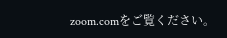zoom.comをご覧ください。